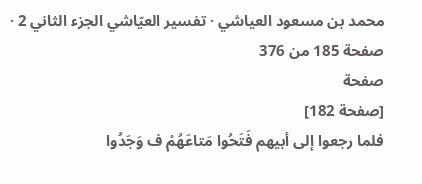محمد بن مسعود العياشي · تفسير العيّاشي الجزء الثاني 2 · صفحة 185 من 376
صفحة
[صفحة 182]
فلما رجعوا إلى أبيهم فَتَحُوا مَتاعَهُمْ ف وَجَدُوا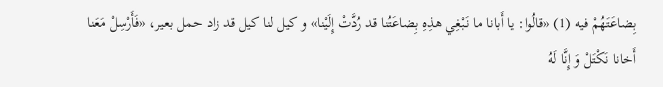بِضاعَتَهُمْ فيه (1) «قالُوا: يا أَبانا ما نَبْغِي هذِهِ بِضاعَتُنا قد رُدَّتْ إِلَيْنا» و كيل لنا كيل قد زاد حمل بعير، «فَأَرْسِلْ مَعَنا أَخانا نَكْتَلْ وَ إِنَّا لَهُ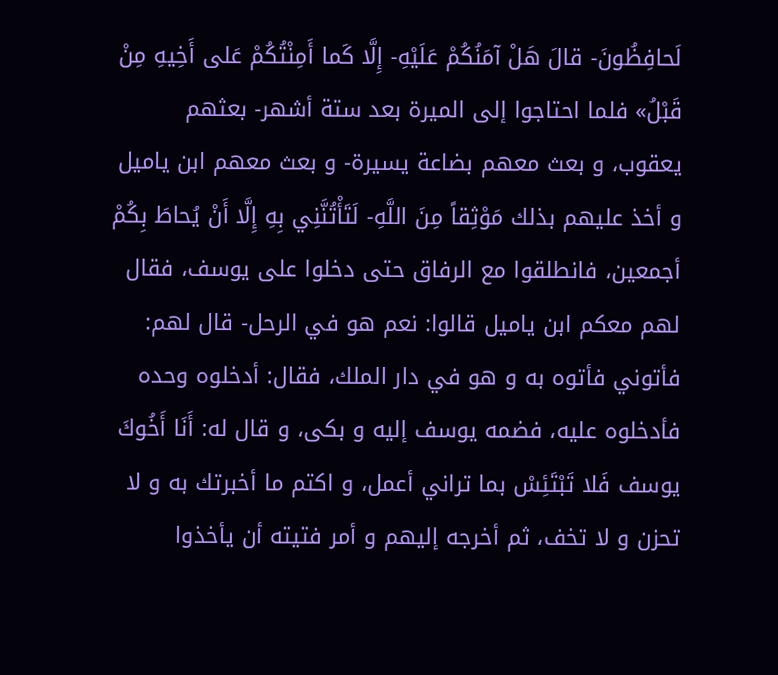لَحافِظُونَ- قالَ هَلْ آمَنُكُمْ عَلَيْهِ- إِلَّا كَما أَمِنْتُكُمْ عَلى أَخِيهِ مِنْ قَبْلُ» فلما احتاجوا إلى الميرة بعد ستة أشهر- بعثهم يعقوب، و بعث معهم بضاعة يسيرة- و بعث معهم ابن ياميل و أخذ عليهم بذلك مَوْثِقاً مِنَ اللَّهِ- لَتَأْتُنَّنِي بِهِ إِلَّا أَنْ يُحاطَ بِكُمْ أجمعين، فانطلقوا مع الرفاق حتى دخلوا على يوسف، فقال لهم معكم ابن ياميل قالوا: نعم هو في الرحل- قال لهم: فأتوني فأتوه به و هو في دار الملك، فقال: أدخلوه وحده فأدخلوه عليه، فضمه يوسف إليه و بكى، و قال له: أَنَا أَخُوكَ يوسف فَلا تَبْتَئِسْ بما تراني أعمل، و اكتم ما أخبرتك به و لا تحزن و لا تخف، ثم أخرجه إليهم و أمر فتيته أن يأخذوا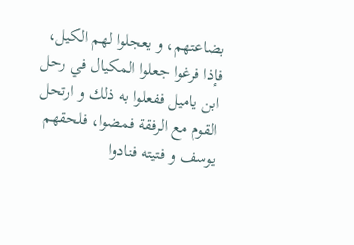بضاعتهم، و يعجلوا لهم الكيل، فإذا فرغوا جعلوا المكيال في رحل ابن ياميل ففعلوا به ذلك و ارتحل القوم مع الرفقة فمضوا، فلحقهم يوسف و فتيته فنادوا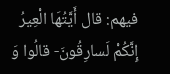فيهم: قال أَيَّتُهَا الْعِيرُ إِنَّكُمْ لَسارِقُونَ- قالُوا وَ